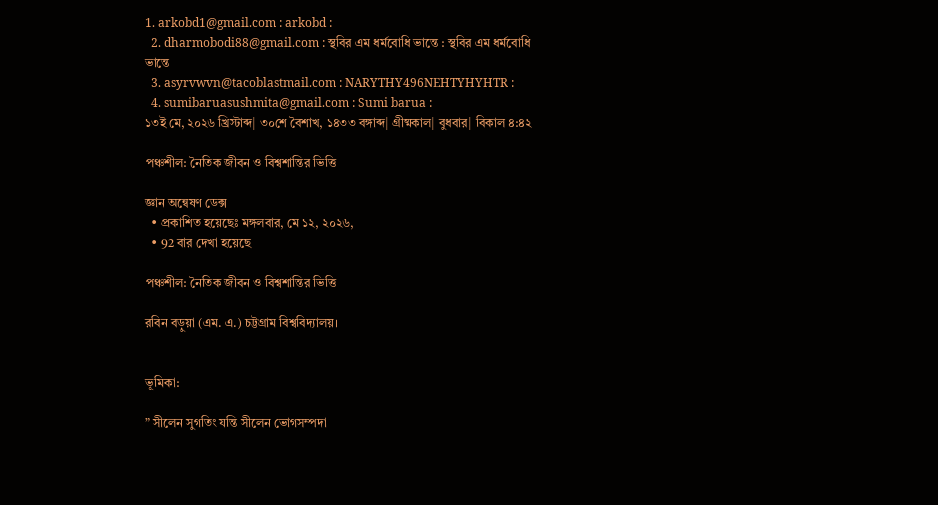1. arkobd1@gmail.com : arkobd :
  2. dharmobodi88@gmail.com : স্থবির এম ধর্মবোধি ভান্তে : স্থবির এম ধর্মবোধি ভান্তে
  3. asyrvwvn@tacoblastmail.com : NARYTHY496NEHTYHYHTR :
  4. sumibaruasushmita@gmail.com : Sumi barua :
১৩ই মে, ২০২৬ খ্রিস্টাব্দ| ৩০শে বৈশাখ, ১৪৩৩ বঙ্গাব্দ| গ্রীষ্মকাল| বুধবার| বিকাল ৪:৪২

পঞ্চশীল: নৈতিক জীবন ও বিশ্বশান্তির ভিত্তি

জ্ঞান অন্বেষণ ডেক্স
  • প্রকাশিত হয়েছেঃ মঙ্গলবার, মে ১২, ২০২৬,
  • 92 বার দেখা হয়েছে

পঞ্চশীল: নৈতিক জীবন ও বিশ্বশান্তির ভিত্তি

রবিন বড়ুয়া (এম. এ.) চট্টগ্রাম বিশ্ববিদ্যালয়।


ভূমিকা:

” সীলেন সুগতিং যন্তি সীলেন ভোগসম্পদা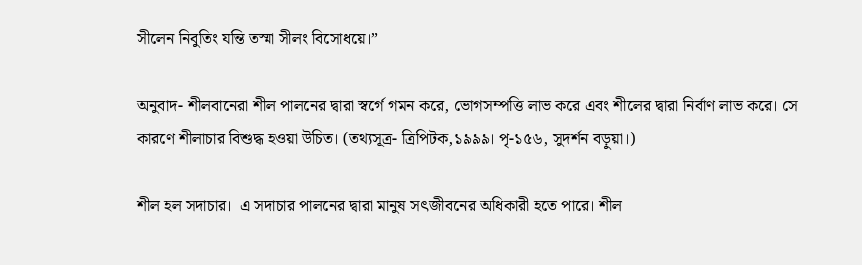সীলেন নিবুতিং যন্তি তস্মা সীলং বিসোধয়ে।”

অনুবাদ- শীলবানেরা শীল পালনের দ্বারা স্বর্গে গমন করে, ভোগসম্পত্তি লাভ করে এবং শীলের দ্বারা নির্বাণ লাভ করে। সে কারণে শীলাচার বিশুদ্ধ হওয়া উচিত। (তথ্যসূত্র- ত্রিপিটক,১৯৯৯। পৃ-১৫৬, সুদর্শন বড়ুয়া।)

শীল হল সদাচার।  এ সদাচার পালনের দ্বারা মানুষ সৎজীবনের অধিকারী হতে পারে। শীল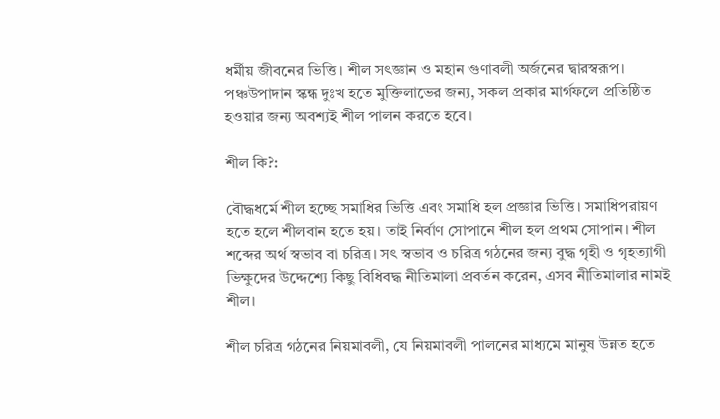ধর্মীয় জীবনের ভিত্তি। শীল সৎজ্ঞান ও মহান গুণাবলী অর্জনের দ্বারস্বরূপ। পঞ্চউপাদান স্কন্ধ দুঃখ হতে মুক্তিলাভের জন্য, সকল প্রকার মার্গফলে প্রতিষ্ঠিত হওয়ার জন্য অবশ্যই শীল পালন করতে হবে।

শীল কি?:

বৌদ্ধধর্মে শীল হচ্ছে সমাধির ভিত্তি এবং সমাধি হল প্রজ্ঞার ভিত্তি। সমাধিপরায়ণ হতে হলে শীলবান হতে হয়। তাই নির্বাণ সোপানে শীল হল প্রথম সোপান। শীল শব্দের অর্থ স্বভাব বা চরিত্র। সৎ স্বভাব ও চরিত্র গঠনের জন্য বুদ্ধ গৃহী ও গৃহত্যাগী ভিক্ষুদের উদ্দেশ্যে কিছু বিধিবদ্ধ নীতিমালা প্রবর্তন করেন, এসব নীতিমালার নামই শীল।

শীল চরিত্র গঠনের নিয়মাবলী, যে নিয়মাবলী পালনের মাধ্যমে মানুষ উন্নত হতে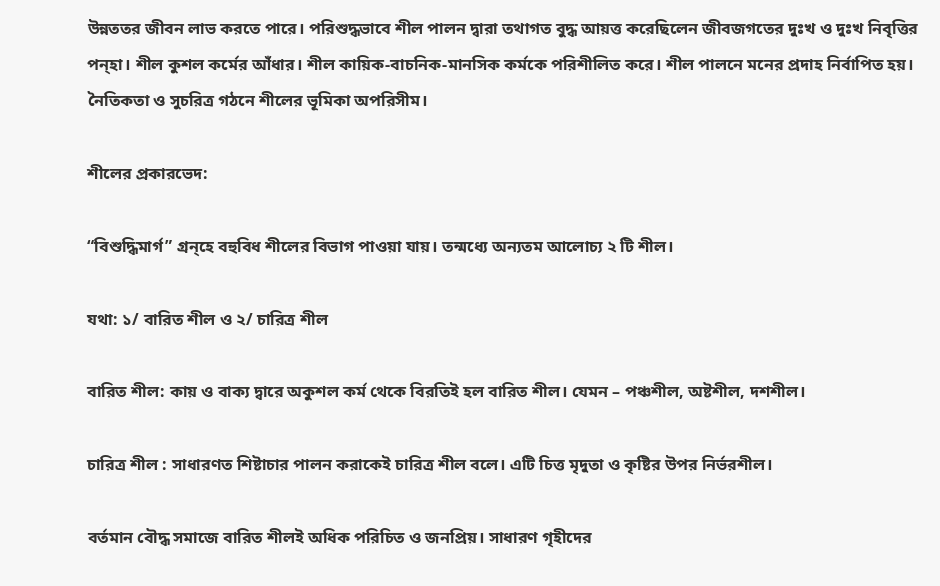উন্নততর জীবন লাভ করতে পারে। পরিশুদ্ধভাবে শীল পালন দ্বারা তথাগত বুদ্ধ আয়ত্ত করেছিলেন জীবজগতের দুঃখ ও দুঃখ নিবৃত্তির পন্হা। শীল কুশল কর্মের আঁধার। শীল কায়িক-বাচনিক-মানসিক কর্মকে পরিশীলিত করে। শীল পালনে মনের প্রদাহ নির্বাপিত হয়। নৈতিকতা ও সুচরিত্র গঠনে শীলের ভূমিকা অপরিসীম।

শীলের প্রকারভেদ:

“বিশুদ্ধিমার্গ” গ্রন্হে বহুবিধ শীলের বিভাগ পাওয়া যায়। তন্মধ্যে অন্যতম আলোচ্য ২ টি শীল।

যথা: ১/ বারিত শীল ও ২/ চারিত্র শীল

বারিত শীল: কায় ও বাক্য দ্বারে অকুশল কর্ম থেকে বিরতিই হল বারিত শীল। যেমন – পঞ্চশীল, অষ্টশীল, দশশীল।

চারিত্র শীল : সাধারণত শিষ্টাচার পালন করাকেই চারিত্র শীল বলে। এটি চিত্ত মৃদুতা ও কৃষ্টির উপর নির্ভরশীল।

বর্তমান বৌদ্ধ সমাজে বারিত শীলই অধিক পরিচিত ও জনপ্রিয়। সাধারণ গৃহীদের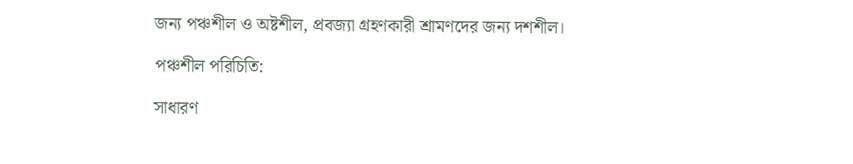জন্য পঞ্চশীল ও অষ্টশীল, প্রবজ্যা গ্রহণকারী শ্রামণদের জন্য দশশীল।

পঞ্চশীল পরিচিতি:

সাধারণ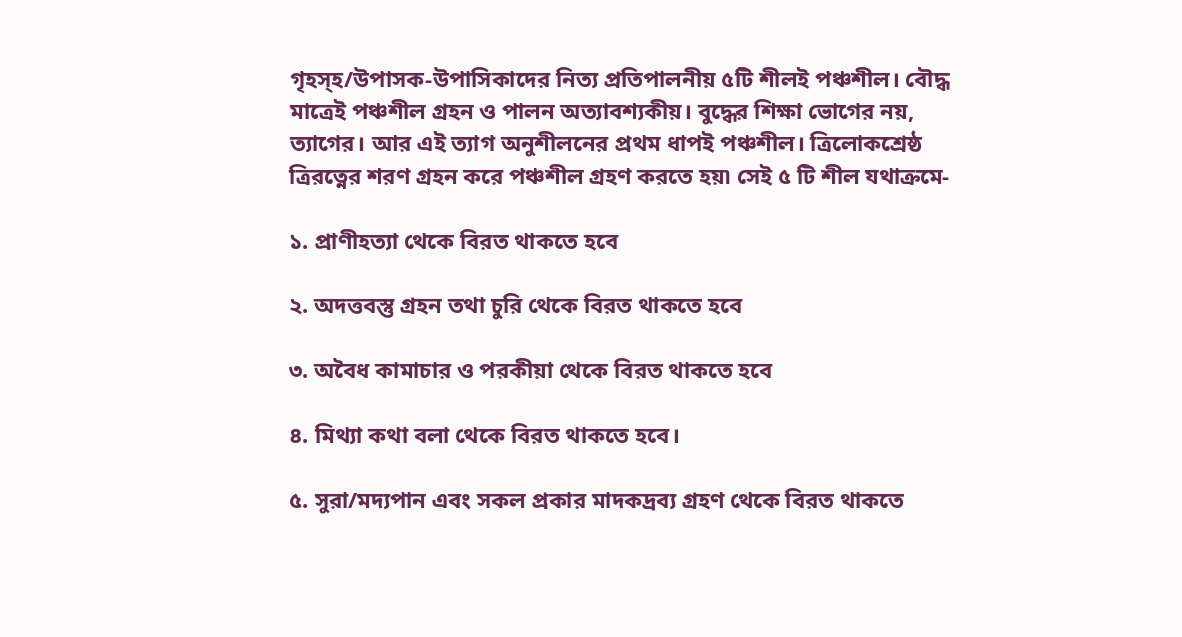গৃহস্হ/উপাসক-উপাসিকাদের নিত্য প্রতিপালনীয় ৫টি শীলই পঞ্চশীল। বৌদ্ধ মাত্রেই পঞ্চশীল গ্রহন ও পালন অত্যাবশ্যকীয়। বুদ্ধের শিক্ষা ভোগের নয়, ত্যাগের। আর এই ত্যাগ অনুশীলনের প্রথম ধাপই পঞ্চশীল। ত্রিলোকশ্রেষ্ঠ ত্রিরত্নের শরণ গ্রহন করে পঞ্চশীল গ্রহণ করতে হয়৷ সেই ৫ টি শীল যথাক্রমে-

১. প্রাণীহত্যা থেকে বিরত থাকতে হবে

২. অদত্তবস্তু গ্রহন তথা চুরি থেকে বিরত থাকতে হবে

৩. অবৈধ কামাচার ও পরকীয়া থেকে বিরত থাকতে হবে

৪. মিথ্যা কথা বলা থেকে বিরত থাকতে হবে।

৫. সুরা/মদ্যপান এবং সকল প্রকার মাদকদ্রব্য গ্রহণ থেকে বিরত থাকতে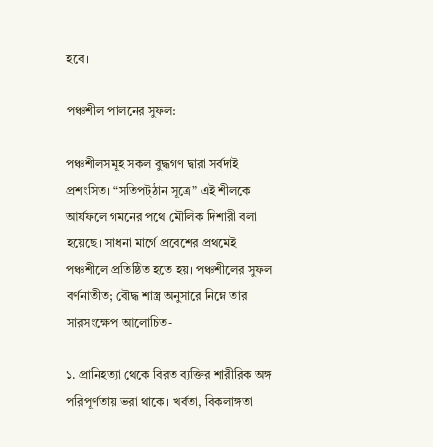হবে।

পঞ্চশীল পালনের সুফল:

পঞ্চশীলসমূহ সকল বুদ্ধগণ দ্বারা সর্বদাই প্রশংসিত। “সতিপট্ঠান সূত্রে” এই শীলকে আর্যফলে গমনের পথে মৌলিক দিশারী বলা হয়েছে। সাধনা মার্গে প্রবেশের প্রথমেই পঞ্চশীলে প্রতিষ্ঠিত হতে হয়। পঞ্চশীলের সুফল বর্ণনাতীত; বৌদ্ধ শাস্ত্র অনুসারে নিম্নে তার সারসংক্ষেপ আলোচিত-

১. প্রানিহত্যা থেকে বিরত ব্যক্তির শারীরিক অঙ্গ পরিপূর্ণতায় ভরা থাকে। খর্বতা, বিকলাঙ্গতা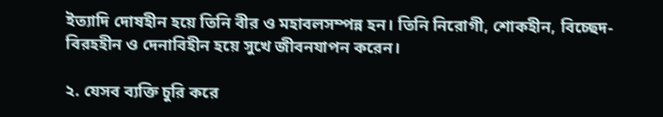ইত্যাদি দোষহীন হয়ে তিনি বীর ও মহাবলসম্পন্ন হন। তিনি নিরোগী, শোকহীন, বিচ্ছেদ-বিরহহীন ও দেনাবিহীন হয়ে সুখে জীবনযাপন করেন।

২. যেসব ব্যক্তি চুরি করে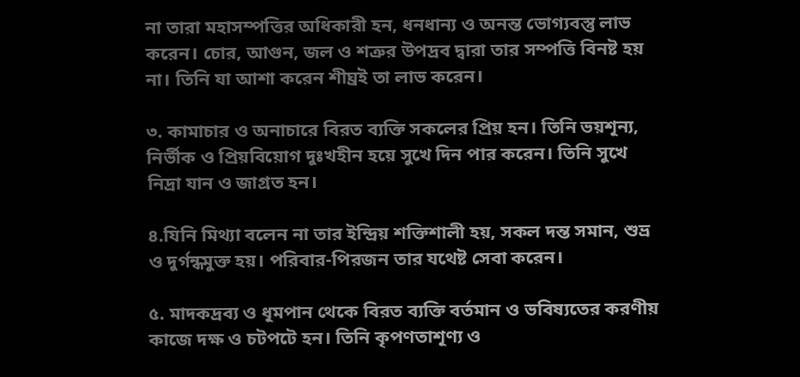না তারা মহাসম্পত্তির অধিকারী হন, ধনধান্য ও অনন্ত ভোগ্যবস্তু লাভ করেন। চোর, আগুন, জল ও শত্রুর উপদ্রব দ্বারা তার সম্পত্তি বিনষ্ট হয় না। তিনি যা আশা করেন শীঘ্রই তা লাভ করেন।

৩. কামাচার ও অনাচারে বিরত ব্যক্তি সকলের প্রিয় হন। তিনি ভয়শূন্য, নির্ভীক ও প্রিয়বিয়োগ দুঃখহীন হয়ে সুখে দিন পার করেন। তিনি সুখে নিদ্রা যান ও জাগ্রত হন।

৪.যিনি মিথ্যা বলেন না তার ইন্দ্রিয় শক্তিশালী হয়, সকল দন্ত সমান, শুভ্র ও দুর্গন্ধমুক্ত হয়। পরিবার-পিরজন তার যথেষ্ট সেবা করেন।

৫. মাদকদ্রব্য ও ধূমপান থেকে বিরত ব্যক্তি বর্তমান ও ভবিষ্যতের করণীয় কাজে দক্ষ ও চটপটে হন। তিনি কৃপণতাশূণ্য ও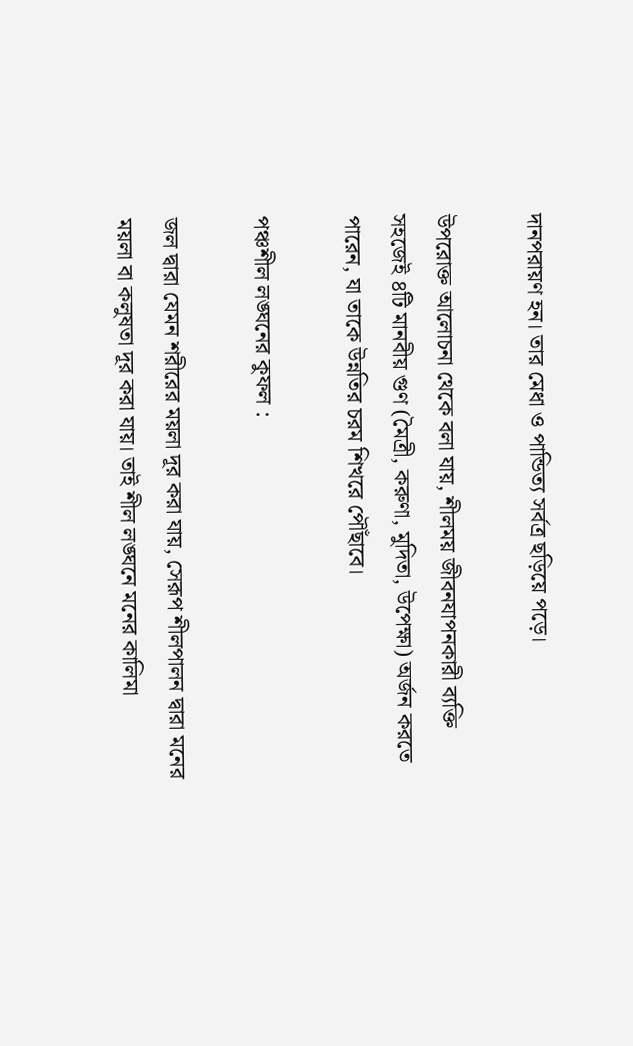দানপরায়ণ হন। তার মেধা ও পান্ডিত্য সর্বত্র ছড়িয়ে পড়ে।

উপরোক্ত আলোচনা থেকে বলা যায়, শীলময় জীবনযাপনকারী ব্যক্তি সহজেই ৪টি মানবীয় গুণ (মৈত্রী, করুণা, মুদিতা, উপেক্ষা) অর্জন করতে পারেন, যা তাকে উন্নতির চরম শিখরে পৌঁছাবে।

পঞ্চশীল লঙ্ঘনের কুফল :

জল দ্বারা যেমন শরীরের ময়লা দূর করা যায়, সেরূপ শীলপালন দ্বারা মনের ময়লা বা কলুষতা দূর করা যায়। তাই শীল লঙ্ঘনে মনের কালিমা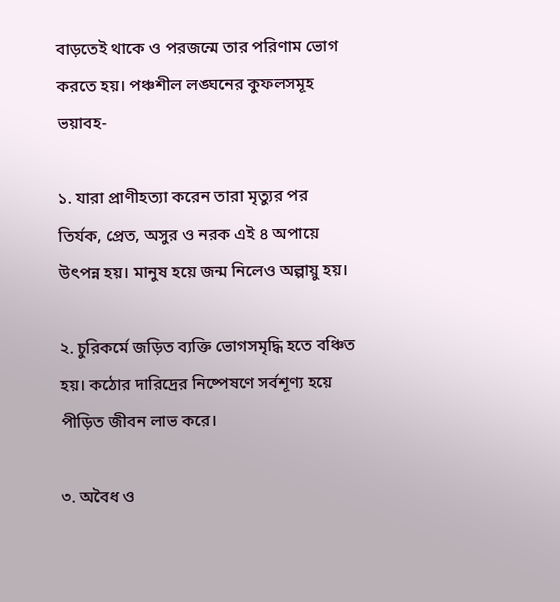বাড়তেই থাকে ও পরজন্মে তার পরিণাম ভোগ করতে হয়। পঞ্চশীল লঙ্ঘনের কুফলসমূহ ভয়াবহ-

১. যারা প্রাণীহত্যা করেন তারা মৃত্যুর পর তির্যক, প্রেত, অসুর ও নরক এই ৪ অপায়ে উৎপন্ন হয়। মানুষ হয়ে জন্ম নিলেও অল্পায়ু হয়।

২. চুরিকর্মে জড়িত ব্যক্তি ভোগসমৃদ্ধি হতে বঞ্চিত হয়। কঠোর দারিদ্রের নিষ্পেষণে সর্বশূণ্য হয়ে পীড়িত জীবন লাভ করে।

৩. অবৈধ ও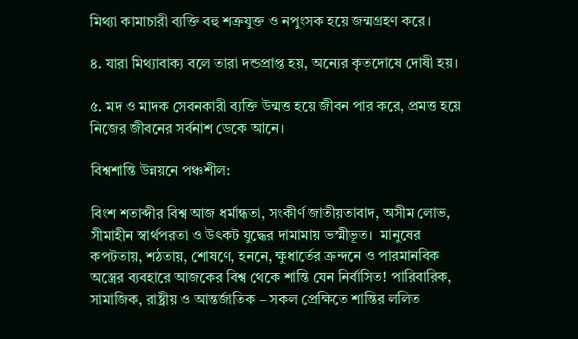মিথ্যা কামাচারী ব্যক্তি বহু শত্রুযুক্ত ও নপুংসক হয়ে জন্মগ্রহণ করে।

৪. যারা মিথ্যাবাক্য বলে তারা দন্ডপ্রাপ্ত হয়, অন্যের কৃতদোষে দোষী হয়।

৫. মদ ও মাদক সেবনকারী ব্যক্তি উন্মত্ত হয়ে জীবন পার করে, প্রমত্ত হয়ে নিজের জীবনের সর্বনাশ ডেকে আনে।

বিশ্বশান্তি উন্নয়নে পঞ্চশীল:

বিংশ শতাব্দীর বিশ্ব আজ ধর্মান্ধতা, সংকীর্ণ জাতীয়তাবাদ, অসীম লোভ, সীমাহীন স্বার্থপরতা ও উৎকট যুদ্ধের দামামায় ভস্মীভূত।  মানুষের কপটতায়, শঠতায়, শোষণে, হননে, ক্ষুধার্তের ক্রন্দনে ও পারমানবিক অস্ত্রের ব্যবহারে আজকের বিশ্ব থেকে শান্তি যেন নির্বাসিত! পারিবারিক, সামাজিক, রাষ্ট্রীয় ও আন্তর্জাতিক – সকল প্রেক্ষিতে শান্তির ললিত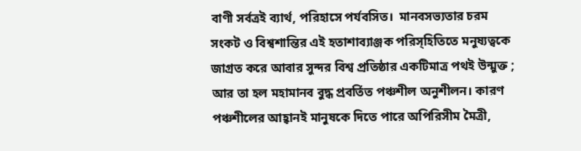বাণী সর্বত্রই ব্যার্থ, পরিহাসে পর্যবসিত।  মানবসভ্যতার চরম সংকট ও বিশ্বশান্তির এই হতাশাব্যাঞ্জক পরিস্হিতিতে মনুষ্যত্বকে জাগ্রত করে আবার সুন্দর বিশ্ব প্রতিষ্ঠার একটিমাত্র পথই উন্মুক্ত ; আর তা হল মহামানব বুদ্ধ প্রবর্তিত পঞ্চশীল অনুশীলন। কারণ পঞ্চশীলের আহ্বানই মানুষকে দিতে পারে অপিরিসীম মৈত্রী,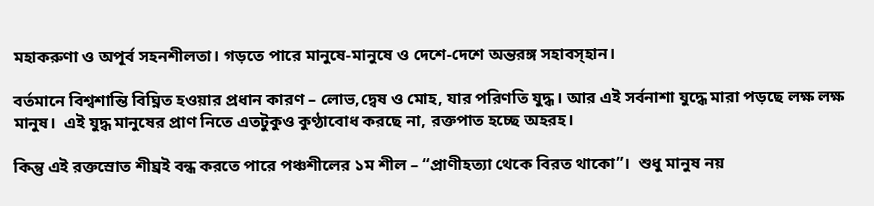মহাকরুণা ও অপূর্ব সহনশীলতা। গড়তে পারে মানুষে-মানুষে ও দেশে-দেশে অন্তরঙ্গ সহাবস্হান।

বর্তমানে বিশ্বশান্তি বিঘ্নিত হওয়ার প্রধান কারণ – লোভ,দ্বেষ ও মোহ, যার পরিণতি যুদ্ধ। আর এই সর্বনাশা যুদ্ধে মারা পড়ছে লক্ষ লক্ষ মানুষ।  এই যুদ্ধ মানুষের প্রাণ নিতে এতটুকুও কুণ্ঠাবোধ করছে না, রক্তপাত হচ্ছে অহরহ।

কিন্তু এই রক্তস্রোত শীঘ্রই বন্ধ করতে পারে পঞ্চশীলের ১ম শীল – “প্রাণীহত্যা থেকে বিরত থাকো”।  শুধু মানুষ নয়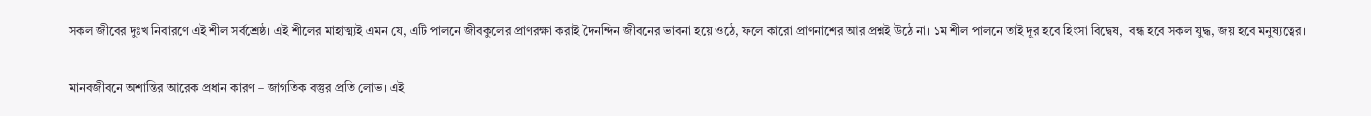সকল জীবের দুঃখ নিবারণে এই শীল সর্বশ্রেষ্ঠ। এই শীলের মাহাত্ম্যই এমন যে, এটি পালনে জীবকুলের প্রাণরক্ষা করাই দৈনন্দিন জীবনের ভাবনা হয়ে ওঠে, ফলে কারো প্রাণনাশের আর প্রশ্নই উঠে না। ১ম শীল পালনে তাই দূর হবে হিংসা বিদ্বেষ,  বন্ধ হবে সকল যুদ্ধ, জয় হবে মনুষ্যত্বের।

মানবজীবনে অশান্তির আরেক প্রধান কারণ – জাগতিক বস্তুর প্রতি লোভ। এই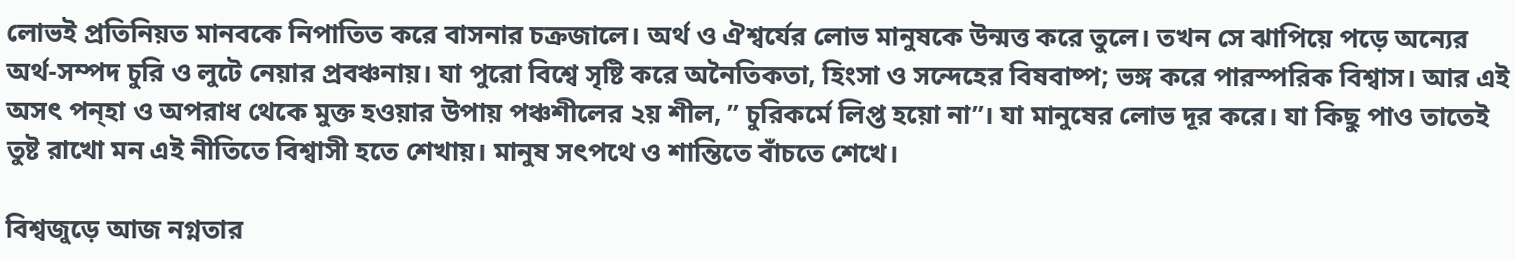লোভই প্রতিনিয়ত মানবকে নিপাতিত করে বাসনার চক্রজালে। অর্থ ও ঐশ্বর্যের লোভ মানুষকে উন্মত্ত করে তুলে। তখন সে ঝাপিয়ে পড়ে অন্যের অর্থ-সম্পদ চুরি ও লুটে নেয়ার প্রবঞ্চনায়। যা পুরো বিশ্বে সৃষ্টি করে অনৈতিকতা, হিংসা ও সন্দেহের বিষবাষ্প; ভঙ্গ করে পারস্পরিক বিশ্বাস। আর এই অসৎ পন্হা ও অপরাধ থেকে মুক্ত হওয়ার উপায় পঞ্চশীলের ২য় শীল, ” চুরিকর্মে লিপ্ত হয়ো না”। যা মানুষের লোভ দূর করে। যা কিছু পাও তাতেই তুষ্ট রাখো মন এই নীতিতে বিশ্বাসী হতে শেখায়। মানুষ সৎপথে ও শান্তিতে বাঁচতে শেখে।

বিশ্বজুড়ে আজ নগ্নতার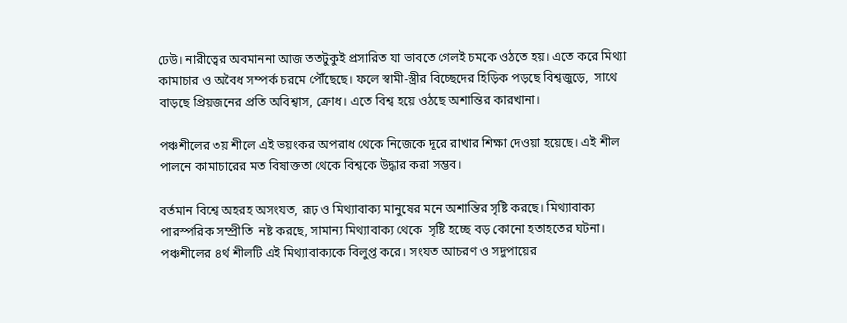ঢেউ। নারীত্বের অবমাননা আজ ততটুকুই প্রসারিত যা ভাবতে গেলই চমকে ওঠতে হয়। এতে করে মিথ্যা কামাচার ও অবৈধ সম্পর্ক চরমে পৌঁছেছে। ফলে স্বামী-স্ত্রীর বিচ্ছেদের হিড়িক পড়ছে বিশ্বজুড়ে,  সাথে বাড়ছে প্রিয়জনের প্রতি অবিশ্বাস, ক্রোধ। এতে বিশ্ব হয়ে ওঠছে অশান্তির কারখানা।

পঞ্চশীলের ৩য় শীলে এই ভয়ংকর অপরাধ থেকে নিজেকে দূরে রাখার শিক্ষা দেওয়া হয়েছে। এই শীল পালনে কামাচারের মত বিষাক্ততা থেকে বিশ্বকে উদ্ধার করা সম্ভব।

বর্তমান বিশ্বে অহরহ অসংযত, রূঢ় ও মিথ্যাবাক্য মানুষের মনে অশান্তির সৃষ্টি করছে। মিথ্যাবাক্য পারস্পরিক সম্প্রীতি  নষ্ট করছে, সামান্য মিথ্যাবাক্য থেকে  সৃষ্টি হচ্ছে বড় কোনো হতাহতের ঘটনা।  পঞ্চশীলের ৪র্থ শীলটি এই মিথ্যাবাক্যকে বিলুপ্ত করে। সংযত আচরণ ও সদুপায়ের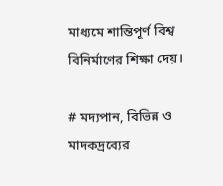মাধ্যমে শান্তিপূর্ণ বিশ্ব বিনির্মাণের শিক্ষা দেয়।

# মদ্যপান, বিভিন্ন ও মাদকদ্রব্যের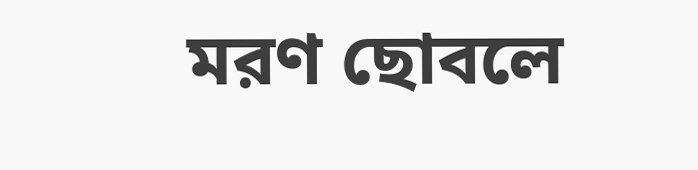মরণ ছোবলে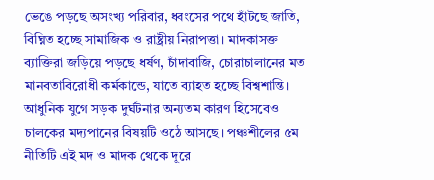ভেঙে পড়ছে অসংখ্য পরিবার, ধ্বংসের পথে হাঁটছে জাতি, বিঘ্নিত হচ্ছে সামাজিক ও রাষ্ট্রীয় নিরাপত্তা। মাদকাসক্ত ব্যাক্তিরা জড়িয়ে পড়ছে ধর্ষণ, চাঁদাবাজি, চোরাচালানের মত মানবতাবিরোধী কর্মকান্ডে, যাতে ব্যাহত হচ্ছে বিশ্বশান্তি। আধুনিক যুগে সড়ক দুর্ঘটনার অন্যতম কারণ হিসেবেও চালকের মদ্যপানের বিষয়টি ওঠে আসছে। পঞ্চশীলের ৫ম নীতিটি এই মদ ও মাদক থেকে দূরে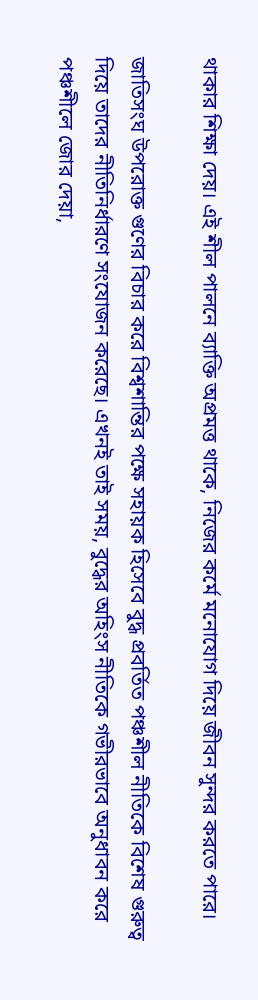থাকার শিক্ষা দেয়। এই শীল পালনে ব্যাক্তি অপ্রমত্ত থাকে, নিজের কর্মে মনোযোগ দিয়ে জীবন সুন্দর করতে পারে।

জাতিসংঘ উপরোক্ত গুণের বিচার করে বিশ্বশান্তির পক্ষে সহায়ক হিসেবে বুদ্ধ প্রবর্তিত পঞ্চশীল নীতিকে বিশেষ গুরুত্ব দিয়ে তাদের নীতিনির্ধারণে সংযোজন করেছে। এখনই তাই সময়, বুদ্ধের অহিংস নীতিকে গভীরভাবে অনুধাবন করে পঞ্চশীলে জোর দেয়া,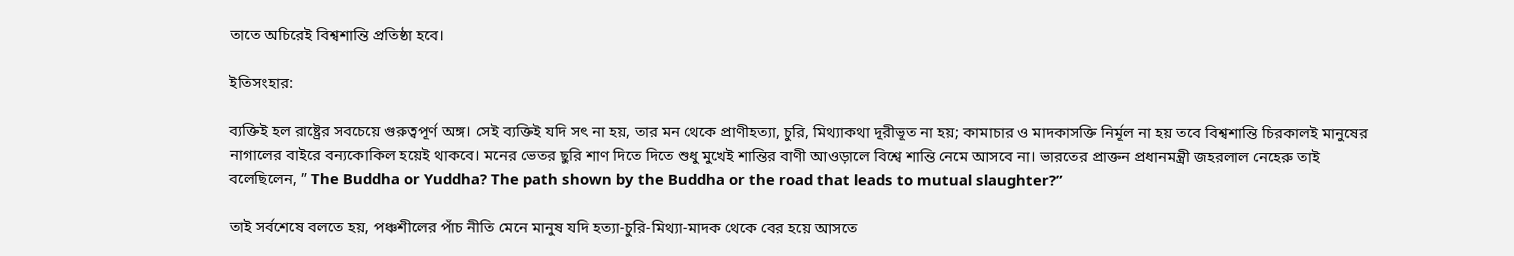তাতে অচিরেই বিশ্বশান্তি প্রতিষ্ঠা হবে।

ইতিসংহার:

ব্যক্তিই হল রাষ্ট্রের সবচেয়ে গুরুত্বপূর্ণ অঙ্গ। সেই ব্যক্তিই যদি সৎ না হয়, তার মন থেকে প্রাণীহত্যা, চুরি, মিথ্যাকথা দূরীভূত না হয়; কামাচার ও মাদকাসক্তি নির্মূল না হয় তবে বিশ্বশান্তি চিরকালই মানুষের নাগালের বাইরে বন্যকোকিল হয়েই থাকবে। মনের ভেতর ছুরি শাণ দিতে দিতে শুধু মুখেই শান্তির বাণী আওড়ালে বিশ্বে শান্তি নেমে আসবে না। ভারতের প্রাক্তন প্রধানমন্ত্রী জহরলাল নেহেরু তাই বলেছিলেন, ” The Buddha or Yuddha? The path shown by the Buddha or the road that leads to mutual slaughter?”

তাই সর্বশেষে বলতে হয়, পঞ্চশীলের পাঁচ নীতি মেনে মানুষ যদি হত্যা-চুরি-মিথ্যা-মাদক থেকে বের হয়ে আসতে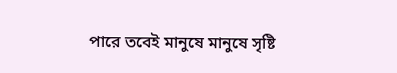পারে তবেই মানুষে মানুষে সৃষ্টি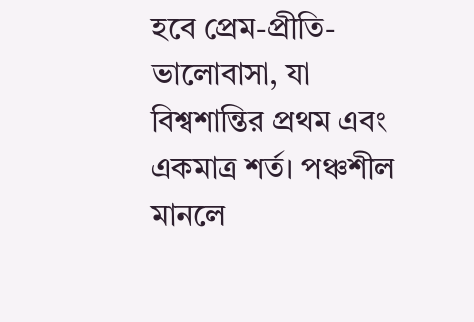হবে প্রেম-প্রীতি-ভালোবাসা, যা বিশ্বশান্তির প্রথম এবং একমাত্র শর্ত। পঞ্চশীল  মানলে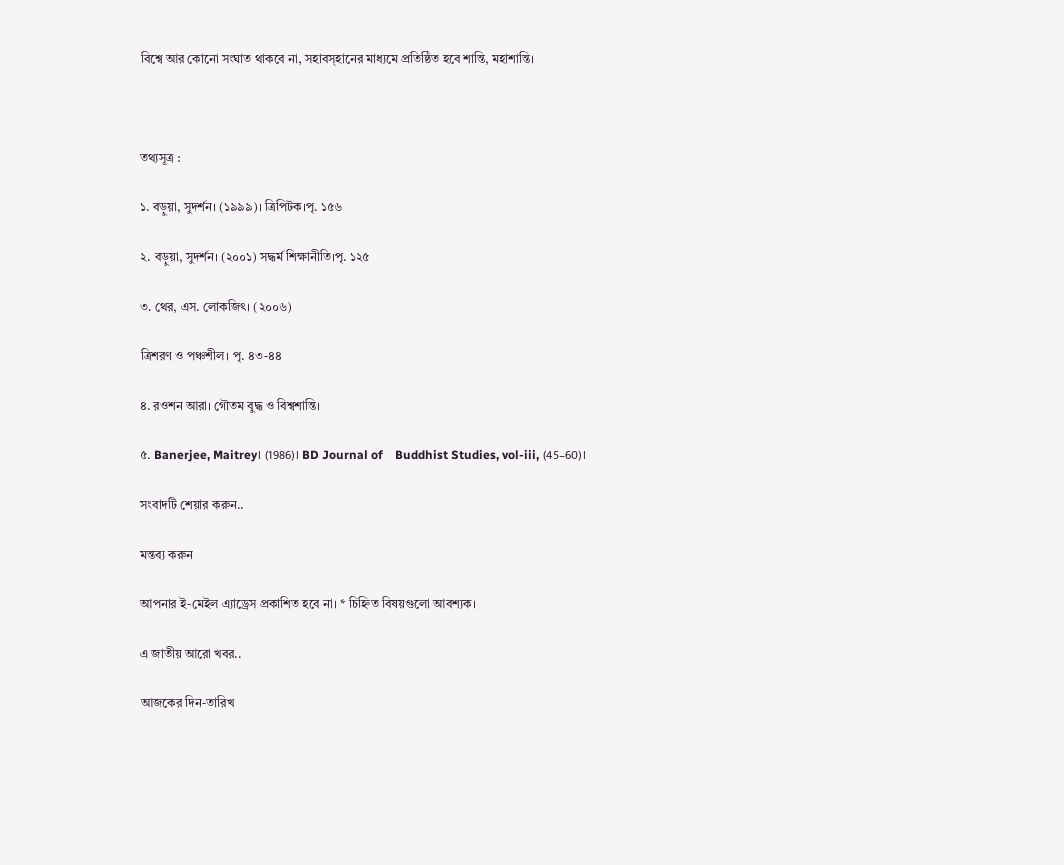বিশ্বে আর কোনো সংঘাত থাকবে না, সহাবস্হানের মাধ্যমে প্রতিষ্ঠিত হবে শান্তি, মহাশান্তি।



তথ্যসূত্র :

১. বড়ুয়া, সুদর্শন। (১৯৯৯)। ত্রিপিটক।পৃ. ১৫৬

২. বড়ুয়া, সুদর্শন। (২০০১) সদ্ধর্ম শিক্ষানীতি।পৃ. ১২৫

৩. থের, এস. লোকজিৎ। (২০০৬)

ত্রিশরণ ও পঞ্চশীল। পৃ. ৪৩-৪৪

৪. রওশন আরা। গৌতম বুদ্ধ ও বিশ্বশান্তি।

৫. Banerjee, Maitrey। (1986)। BD Journal of    Buddhist Studies, vol-iii, (45–60)।

সংবাদটি শেয়ার করুন..

মন্তব্য করুন

আপনার ই-মেইল এ্যাড্রেস প্রকাশিত হবে না। * চিহ্নিত বিষয়গুলো আবশ্যক।

এ জাতীয় আরো খবর..

আজকের দিন-তারিখ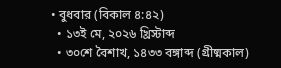• বুধবার (বিকাল ৪:৪২)
  • ১৩ই মে, ২০২৬ খ্রিস্টাব্দ
  • ৩০শে বৈশাখ, ১৪৩৩ বঙ্গাব্দ (গ্রীষ্মকাল)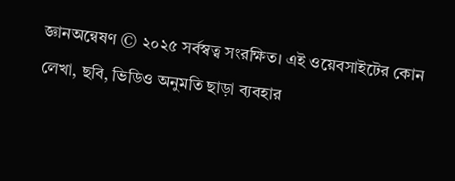জ্ঞানঅন্বেষণ © ২০২৫ সর্বস্বত্ব সংরক্ষিত। এই ওয়েবসাইটের কোন লেখা, ছবি, ভিডিও অনুমতি ছাড়া ব্যবহার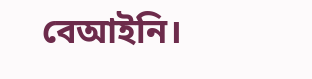বেআইনি।